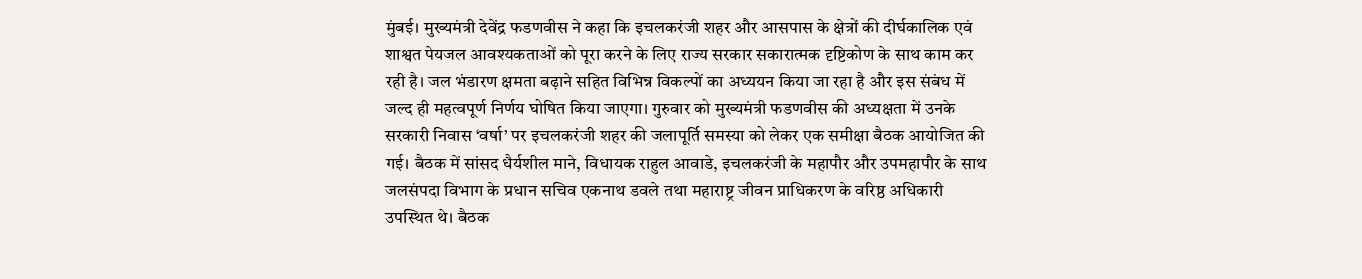मुंबई। मुख्यमंत्री देवेंद्र फडणवीस ने कहा कि इचलकरंजी शहर और आसपास के क्षेत्रों की दीर्घकालिक एवं शाश्वत पेयजल आवश्यकताओं को पूरा करने के लिए राज्य सरकार सकारात्मक दृष्टिकोण के साथ काम कर रही है। जल भंडारण क्षमता बढ़ाने सहित विभिन्न विकल्पों का अध्ययन किया जा रहा है और इस संबंध में जल्द ही महत्वपूर्ण निर्णय घोषित किया जाएगा। गुरुवार को मुख्यमंत्री फडणवीस की अध्यक्षता में उनके सरकारी निवास ‘वर्षा’ पर इचलकरंजी शहर की जलापूर्ति समस्या को लेकर एक समीक्षा बैठक आयोजित की गई। बैठक में सांसद धैर्यशील माने, विधायक राहुल आवाडे, इचलकरंजी के महापौर और उपमहापौर के साथ जलसंपदा विभाग के प्रधान सचिव एकनाथ डवले तथा महाराष्ट्र जीवन प्राधिकरण के वरिष्ठ अधिकारी उपस्थित थे। बैठक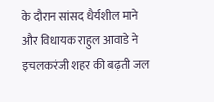के दौरान सांसद धैर्यशील माने और विधायक राहुल आवाडे ने इचलकरंजी शहर की बढ़ती जल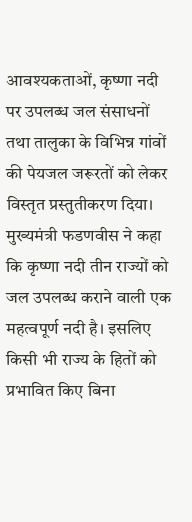आवश्यकताओं, कृष्णा नदी पर उपलब्ध जल संसाधनों तथा तालुका के विभिन्न गांवों की पेयजल जरूरतों को लेकर विस्तृत प्रस्तुतीकरण दिया। मुख्यमंत्री फडणवीस ने कहा कि कृष्णा नदी तीन राज्यों को जल उपलब्ध कराने वाली एक महत्वपूर्ण नदी है। इसलिए किसी भी राज्य के हितों को प्रभावित किए बिना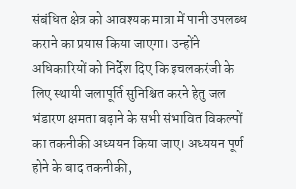संबंधित क्षेत्र को आवश्यक मात्रा में पानी उपलब्ध कराने का प्रयास किया जाएगा। उन्होंने अधिकारियों को निर्देश दिए कि इचलकरंजी के लिए स्थायी जलापूर्ति सुनिश्चित करने हेतु जल भंडारण क्षमता बढ़ाने के सभी संभावित विकल्पों का तकनीकी अध्ययन किया जाए। अध्ययन पूर्ण होने के बाद तकनीकी,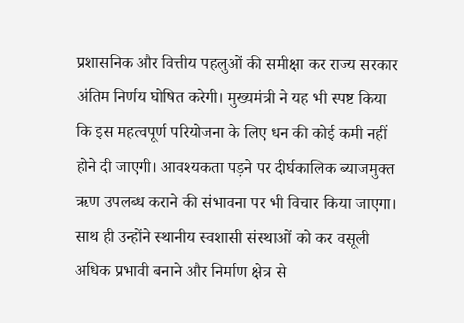प्रशासनिक और वित्तीय पहलुओं की समीक्षा कर राज्य सरकार अंतिम निर्णय घोषित करेगी। मुख्यमंत्री ने यह भी स्पष्ट किया कि इस महत्वपूर्ण परियोजना के लिए धन की कोई कमी नहीं होने दी जाएगी। आवश्यकता पड़ने पर दीर्घकालिक ब्याजमुक्त ऋण उपलब्ध कराने की संभावना पर भी विचार किया जाएगा। साथ ही उन्होंने स्थानीय स्वशासी संस्थाओं को कर वसूली अधिक प्रभावी बनाने और निर्माण क्षेत्र से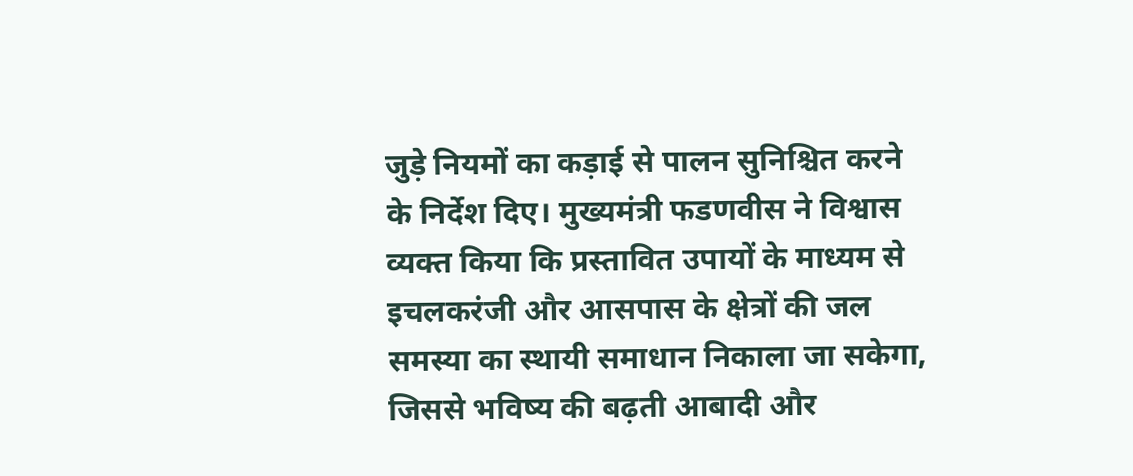जुड़े नियमों का कड़ाई से पालन सुनिश्चित करने के निर्देश दिए। मुख्यमंत्री फडणवीस ने विश्वास व्यक्त किया कि प्रस्तावित उपायों के माध्यम से इचलकरंजी और आसपास के क्षेत्रों की जल समस्या का स्थायी समाधान निकाला जा सकेगा, जिससे भविष्य की बढ़ती आबादी और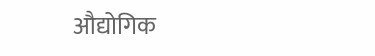औद्योगिक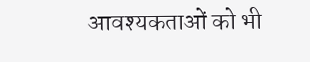आवश्यकताओं को भी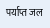पर्याप्त जल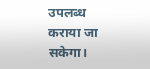उपलब्ध कराया जा सकेगा।